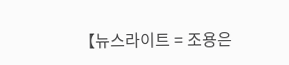【뉴스라이트 = 조용은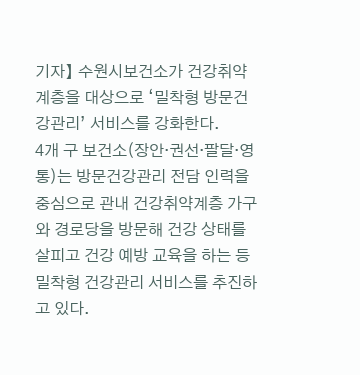기자】 수원시보건소가 건강취약계층을 대상으로 ‘밀착형 방문건강관리’ 서비스를 강화한다.
4개 구 보건소(장안·권선·팔달·영통)는 방문건강관리 전담 인력을 중심으로 관내 건강취약계층 가구와 경로당을 방문해 건강 상태를 살피고 건강 예방 교육을 하는 등 밀착형 건강관리 서비스를 추진하고 있다.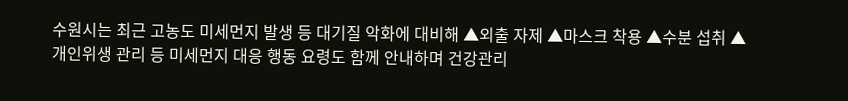수원시는 최근 고농도 미세먼지 발생 등 대기질 악화에 대비해 ▲외출 자제 ▲마스크 착용 ▲수분 섭취 ▲개인위생 관리 등 미세먼지 대응 행동 요령도 함께 안내하며 건강관리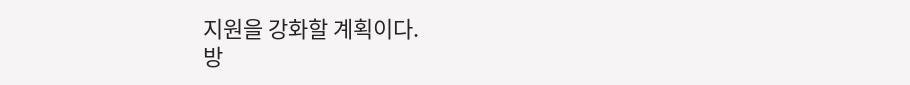지원을 강화할 계획이다.
방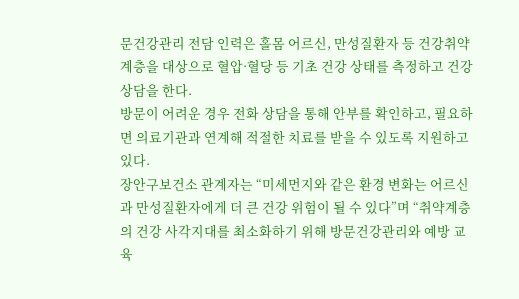문건강관리 전담 인력은 홀몸 어르신, 만성질환자 등 건강취약계층을 대상으로 혈압·혈당 등 기초 건강 상태를 측정하고 건강 상담을 한다.
방문이 어려운 경우 전화 상담을 통해 안부를 확인하고, 필요하면 의료기관과 연계해 적절한 치료를 받을 수 있도록 지원하고 있다.
장안구보건소 관계자는 “미세먼지와 같은 환경 변화는 어르신과 만성질환자에게 더 큰 건강 위험이 될 수 있다”며 “취약계층의 건강 사각지대를 최소화하기 위해 방문건강관리와 예방 교육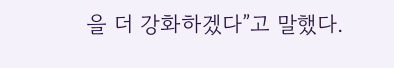을 더 강화하겠다”고 말했다.